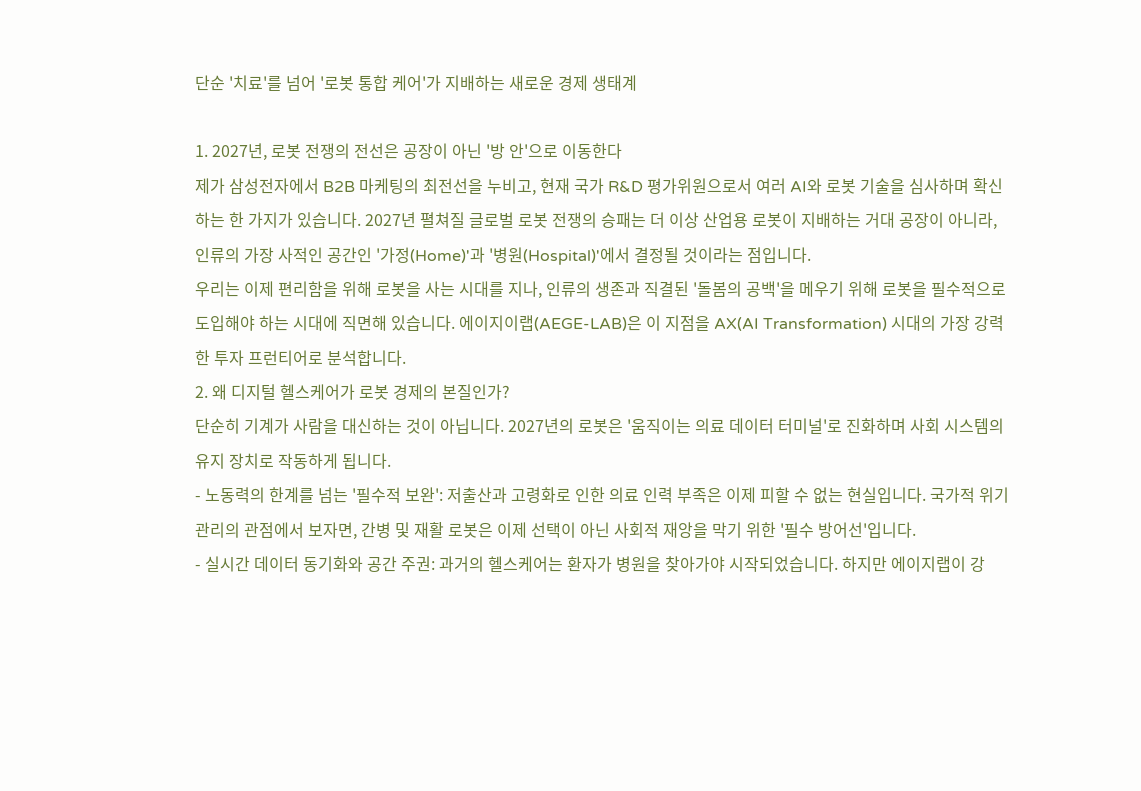단순 '치료'를 넘어 '로봇 통합 케어'가 지배하는 새로운 경제 생태계

1. 2027년, 로봇 전쟁의 전선은 공장이 아닌 '방 안'으로 이동한다
제가 삼성전자에서 B2B 마케팅의 최전선을 누비고, 현재 국가 R&D 평가위원으로서 여러 AI와 로봇 기술을 심사하며 확신하는 한 가지가 있습니다. 2027년 펼쳐질 글로벌 로봇 전쟁의 승패는 더 이상 산업용 로봇이 지배하는 거대 공장이 아니라, 인류의 가장 사적인 공간인 '가정(Home)'과 '병원(Hospital)'에서 결정될 것이라는 점입니다.
우리는 이제 편리함을 위해 로봇을 사는 시대를 지나, 인류의 생존과 직결된 '돌봄의 공백'을 메우기 위해 로봇을 필수적으로 도입해야 하는 시대에 직면해 있습니다. 에이지이랩(AEGE-LAB)은 이 지점을 AX(AI Transformation) 시대의 가장 강력한 투자 프런티어로 분석합니다.
2. 왜 디지털 헬스케어가 로봇 경제의 본질인가?
단순히 기계가 사람을 대신하는 것이 아닙니다. 2027년의 로봇은 '움직이는 의료 데이터 터미널'로 진화하며 사회 시스템의 유지 장치로 작동하게 됩니다.
- 노동력의 한계를 넘는 '필수적 보완': 저출산과 고령화로 인한 의료 인력 부족은 이제 피할 수 없는 현실입니다. 국가적 위기관리의 관점에서 보자면, 간병 및 재활 로봇은 이제 선택이 아닌 사회적 재앙을 막기 위한 '필수 방어선'입니다.
- 실시간 데이터 동기화와 공간 주권: 과거의 헬스케어는 환자가 병원을 찾아가야 시작되었습니다. 하지만 에이지랩이 강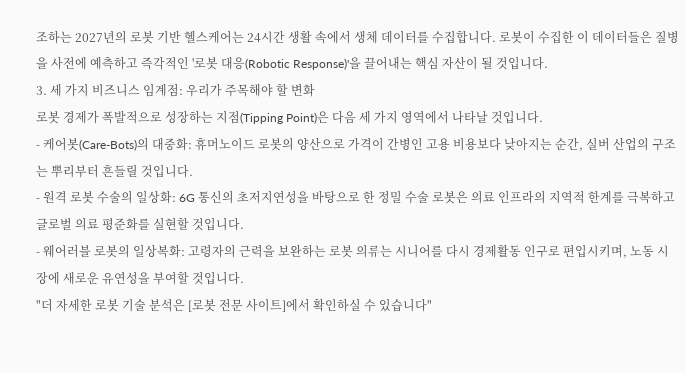조하는 2027년의 로봇 기반 헬스케어는 24시간 생활 속에서 생체 데이터를 수집합니다. 로봇이 수집한 이 데이터들은 질병을 사전에 예측하고 즉각적인 '로봇 대응(Robotic Response)'을 끌어내는 핵심 자산이 될 것입니다.
3. 세 가지 비즈니스 임계점: 우리가 주목해야 할 변화
로봇 경제가 폭발적으로 성장하는 지점(Tipping Point)은 다음 세 가지 영역에서 나타날 것입니다.
- 케어봇(Care-Bots)의 대중화: 휴머노이드 로봇의 양산으로 가격이 간병인 고용 비용보다 낮아지는 순간, 실버 산업의 구조는 뿌리부터 흔들릴 것입니다.
- 원격 로봇 수술의 일상화: 6G 통신의 초저지연성을 바탕으로 한 정밀 수술 로봇은 의료 인프라의 지역적 한계를 극복하고 글로벌 의료 평준화를 실현할 것입니다.
- 웨어러블 로봇의 일상복화: 고령자의 근력을 보완하는 로봇 의류는 시니어를 다시 경제활동 인구로 편입시키며, 노동 시장에 새로운 유연성을 부여할 것입니다.
"더 자세한 로봇 기술 분석은 [로봇 전문 사이트]에서 확인하실 수 있습니다"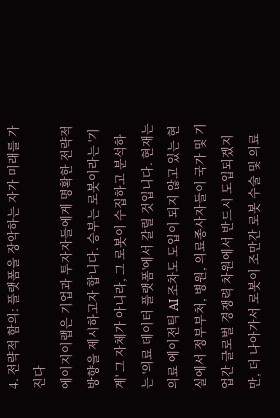4. 전략적 함의: 플랫폼을 장악하는 자가 미래를 가진다
에이지이랩은 기업과 투자자들에게 명확한 전략적 방향을 제시하고자 합니다. 승부는 로봇이라는 '기계' 그 자체가 아니라, 그 로봇이 수집하고 분석하는 '의료 데이터 플랫폼'에서 갈릴 것입니다. 현재는 의료 에이전틱 AI 조차도 도입이 되지 않고 있는 현실에서 정부부처, 병원, 의료종사자들이 국가 및 기업간 글로벌 경쟁력 차원에서 반드시 도입되겠지만, 더 나아가서 로봇이 조만간 로봇 수술 및 의료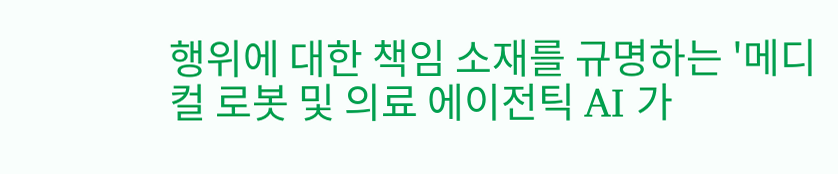행위에 대한 책임 소재를 규명하는 '메디컬 로봇 및 의료 에이전틱 AI 가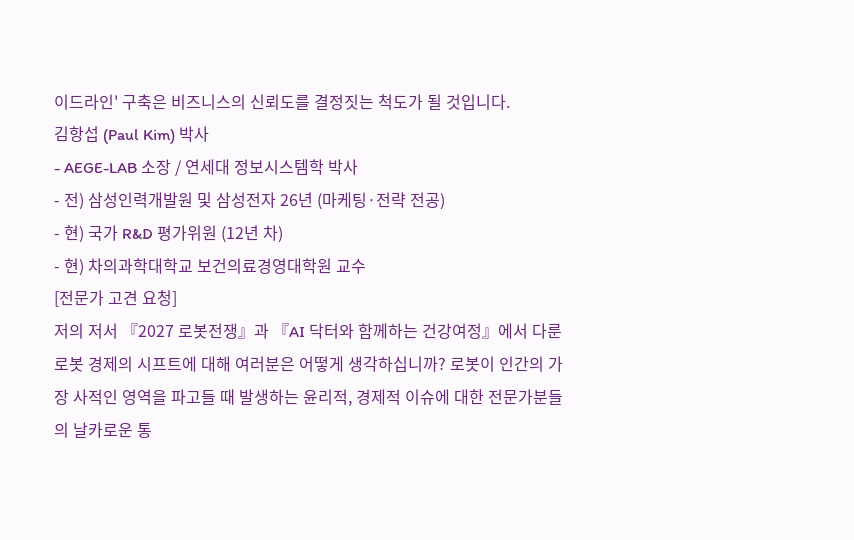이드라인' 구축은 비즈니스의 신뢰도를 결정짓는 척도가 될 것입니다.
김항섭 (Paul Kim) 박사
- AEGE-LAB 소장 / 연세대 정보시스템학 박사
- 전) 삼성인력개발원 및 삼성전자 26년 (마케팅·전략 전공)
- 현) 국가 R&D 평가위원 (12년 차)
- 현) 차의과학대학교 보건의료경영대학원 교수
[전문가 고견 요청]
저의 저서 『2027 로봇전쟁』과 『AI 닥터와 함께하는 건강여정』에서 다룬 로봇 경제의 시프트에 대해 여러분은 어떻게 생각하십니까? 로봇이 인간의 가장 사적인 영역을 파고들 때 발생하는 윤리적, 경제적 이슈에 대한 전문가분들의 날카로운 통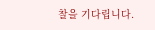찰을 기다립니다.